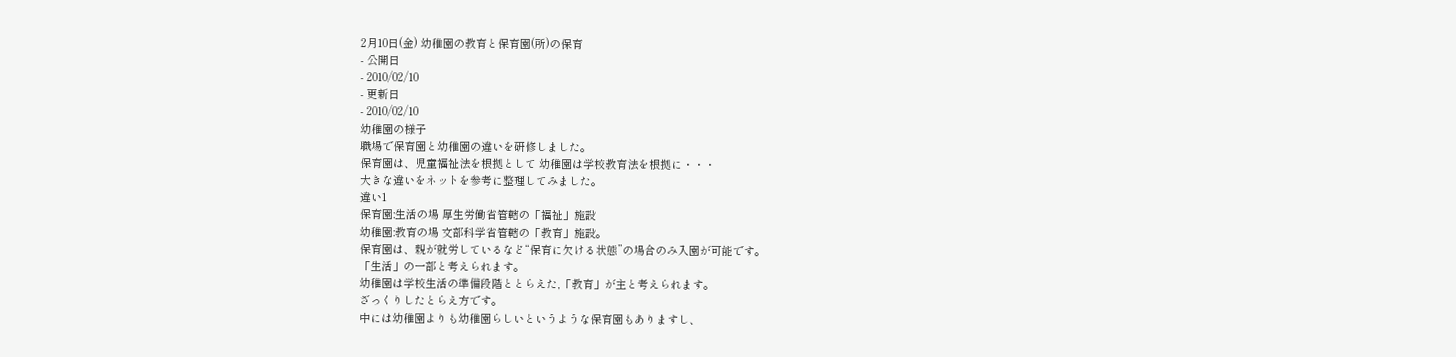2月10日(金) 幼稚園の教育と保育園(所)の保育
- 公開日
- 2010/02/10
- 更新日
- 2010/02/10
幼稚園の様子
職場で保育園と幼稚園の違いを研修しました。
保育園は、児童福祉法を根拠として 幼稚園は学校教育法を根拠に・・・
大きな違いをネットを参考に整理してみました。
違い1
保育園:生活の場 厚生労働省管轄の「福祉」施設
幼稚園:教育の場 文部科学省管轄の「教育」施設。
保育園は、親が就労しているなど“保育に欠ける状態”の場合のみ入園が可能です。
「生活」の一部と考えられます。
幼稚園は学校生活の準備段階ととらえた,「教育」が主と考えられます。
ざっくりしたとらえ方です。
中には幼稚園よりも幼稚園らしいというような保育園もありますし、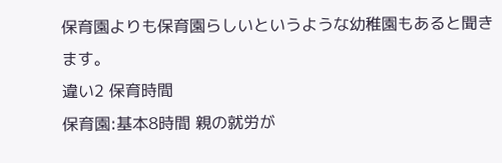保育園よりも保育園らしいというような幼稚園もあると聞きます。
違い2 保育時間
保育園:基本8時間 親の就労が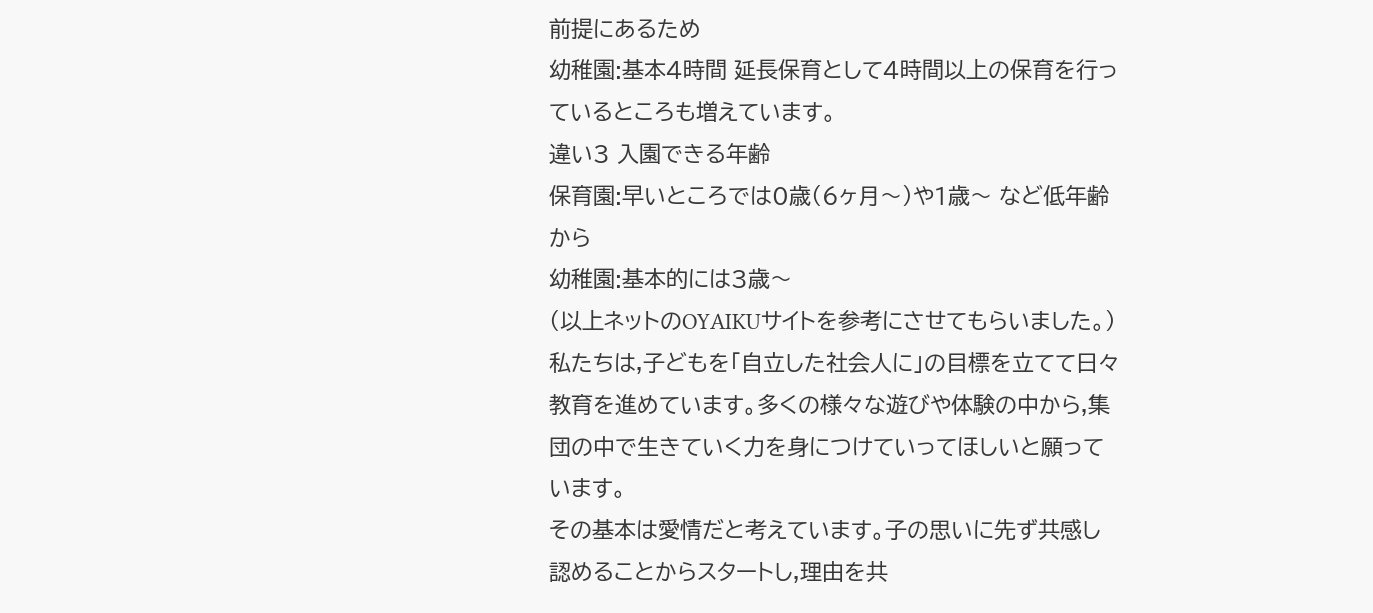前提にあるため
幼稚園:基本4時間 延長保育として4時間以上の保育を行っているところも増えています。
違い3 入園できる年齢
保育園:早いところでは0歳(6ヶ月〜)や1歳〜 など低年齢から
幼稚園:基本的には3歳〜
(以上ネットのOYAIKUサイトを参考にさせてもらいました。)
私たちは,子どもを「自立した社会人に」の目標を立てて日々教育を進めています。多くの様々な遊びや体験の中から,集団の中で生きていく力を身につけていってほしいと願っています。
その基本は愛情だと考えています。子の思いに先ず共感し認めることからスタートし,理由を共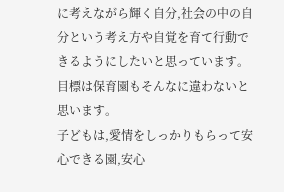に考えながら輝く自分,社会の中の自分という考え方や自覚を育て行動できるようにしたいと思っています。目標は保育園もそんなに違わないと思います。
子どもは,愛情をしっかりもらって安心できる園,安心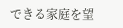できる家庭を望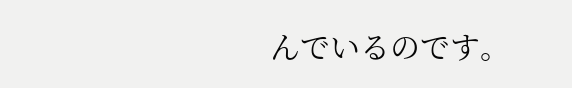んでいるのです。